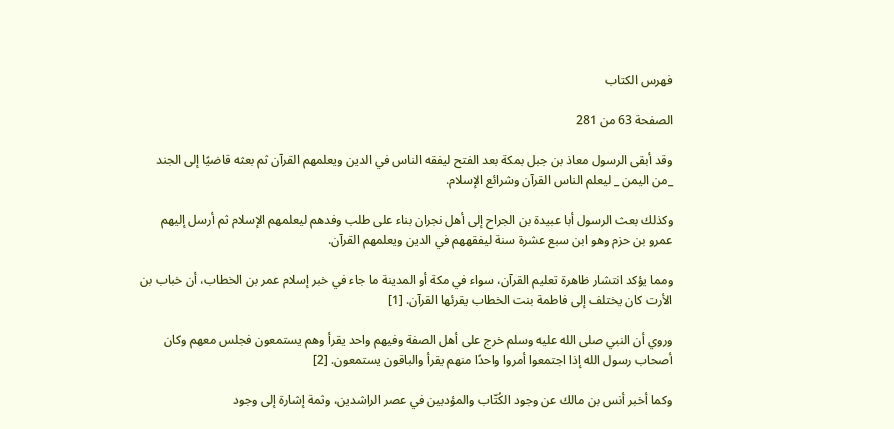فهرس الكتاب

الصفحة 63 من 281

وقد أبقى الرسول معاذ بن جبل بمكة بعد الفتح ليفقه الناس في الدين ويعلمهم القرآن ثم بعثه قاضيًا إلى الجند _من اليمن _ ليعلم الناس القرآن وشرائع الإسلام.

وكذلك بعث الرسول أبا عبيدة بن الجراح إلى أهل نجران بناء على طلب وفدهم ليعلمهم الإسلام ثم أرسل إليهم عمرو بن حزم وهو ابن سبع عشرة سنة ليفقههم في الدين ويعلمهم القرآن.

ومما يؤكد انتشار ظاهرة تعليم القرآن، سواء في مكة أو المدينة ما جاء في خبر إسلام عمر بن الخطاب، أن خباب بن الأرت كان يختلف إلى فاطمة بنت الخطاب يقرئها القرآن. [1]

وروي أن النبي صلى الله عليه وسلم خرج على أهل الصفة وفيهم واحد يقرأ وهم يستمعون فجلس معهم وكان أصحاب رسول الله إذا اجتمعوا أمروا واحدًا منهم يقرأ والباقون يستمعون. [2]

وكما أخبر أنس بن مالك عن وجود الكُتّاب والمؤدبين في عصر الراشدين، وثمة إشارة إلى وجود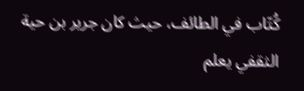كُتّاب في الطائف، حيث كان جرير بن حية الثقفي يعلم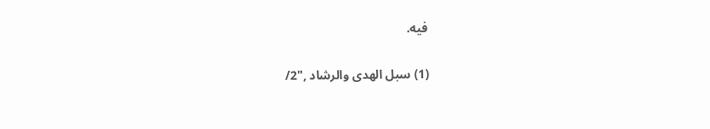فيه.

(1) سبل الهدى والرشاد ,"2/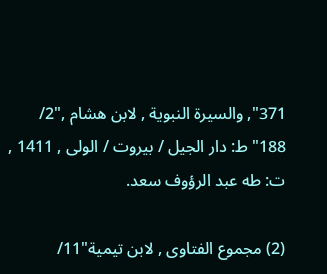371", والسيرة النبوية , لابن هشام ,"2/ 188"ط: دار الجيل / بيروت / الولى , 1411 , ت: طه عبد الرؤوف سعد.

(2) مجموع الفتاوى , لابن تيمية"11/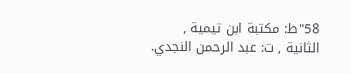58"ط: مكتبة ابن تيمية , الثانية , ت: عبد الرحمن النجدي.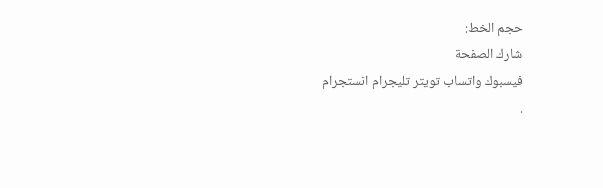حجم الخط:
شارك الصفحة
فيسبوك واتساب تويتر تليجرام انستجرام
.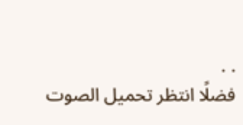. .
فضلًا انتظر تحميل الصوت